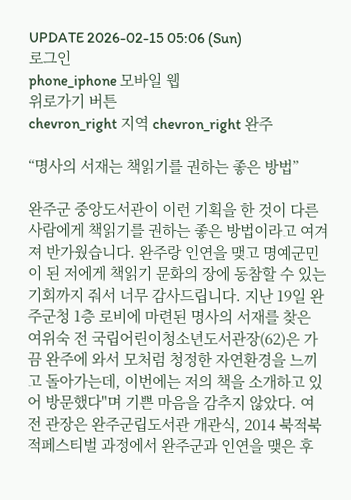UPDATE 2026-02-15 05:06 (Sun)
로그인
phone_iphone 모바일 웹
위로가기 버튼
chevron_right 지역 chevron_right 완주

“명사의 서재는 책읽기를 권하는 좋은 방법”

완주군 중앙도서관이 이런 기획을 한 것이 다른 사람에게 책읽기를 권하는 좋은 방법이라고 여겨져 반가웠습니다. 완주랑 인연을 맺고 명예군민이 된 저에게 책읽기 문화의 장에 동참할 수 있는 기회까지 줘서 너무 감사드립니다. 지난 19일 완주군청 1층 로비에 마련된 명사의 서재를 찾은 여위숙 전 국립어린이청소년도서관장(62)은 가끔 완주에 와서 모처럼 청정한 자연환경을 느끼고 돌아가는데, 이번에는 저의 책을 소개하고 있어 방문했다"며 기쁜 마음을 감추지 않았다. 여 전 관장은 완주군립도서관 개관식, 2014 북적북적페스티벌 과정에서 완주군과 인연을 맺은 후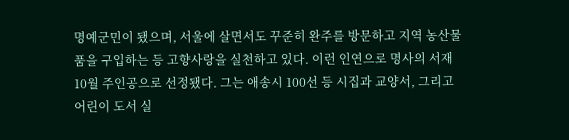명예군민이 됐으며, 서울에 살면서도 꾸준히 완주를 방문하고 지역 농산물품을 구입하는 등 고향사랑을 실천하고 있다. 이런 인연으로 명사의 서재 10월 주인공으로 선정됐다. 그는 애송시 100선 등 시집과 교양서, 그리고 어린이 도서 실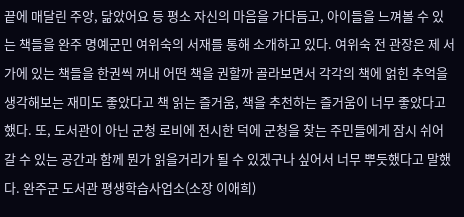끝에 매달린 주앙, 닮았어요 등 평소 자신의 마음을 가다듬고, 아이들을 느껴볼 수 있는 책들을 완주 명예군민 여위숙의 서재를 통해 소개하고 있다. 여위숙 전 관장은 제 서가에 있는 책들을 한권씩 꺼내 어떤 책을 권할까 골라보면서 각각의 책에 얽힌 추억을 생각해보는 재미도 좋았다고 책 읽는 즐거움, 책을 추천하는 즐거움이 너무 좋았다고 했다. 또, 도서관이 아닌 군청 로비에 전시한 덕에 군청을 찾는 주민들에게 잠시 쉬어갈 수 있는 공간과 함께 뭔가 읽을거리가 될 수 있겠구나 싶어서 너무 뿌듯했다고 말했다. 완주군 도서관 평생학습사업소(소장 이애희)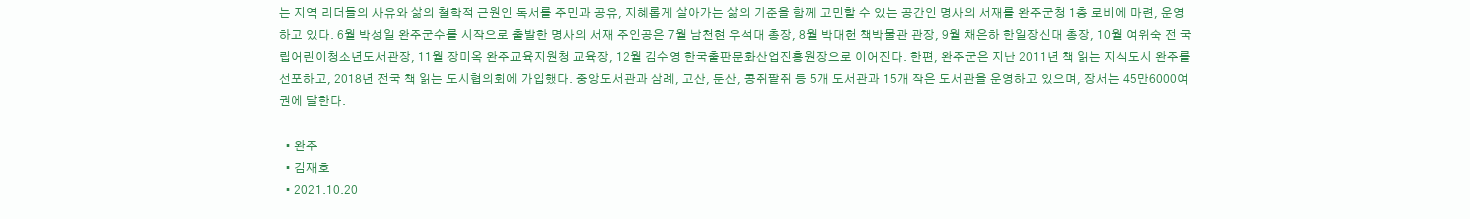는 지역 리더들의 사유와 삶의 철학적 근원인 독서를 주민과 공유, 지혜롭게 살아가는 삶의 기준을 함께 고민할 수 있는 공간인 명사의 서재를 완주군청 1층 로비에 마련, 운영하고 있다. 6월 박성일 완주군수를 시작으로 출발한 명사의 서재 주인공은 7월 남천현 우석대 총장, 8월 박대헌 책박물관 관장, 9월 채은하 한일장신대 총장, 10월 여위숙 전 국립어린이청소년도서관장, 11월 장미옥 완주교육지원청 교육장, 12월 김수영 한국출판문화산업진흥원장으로 이어진다. 한편, 완주군은 지난 2011년 책 읽는 지식도시 완주를 선포하고, 2018년 전국 책 읽는 도시협의회에 가입했다. 중앙도서관과 삼례, 고산, 둔산, 콩쥐팥쥐 등 5개 도서관과 15개 작은 도서관을 운영하고 있으며, 장서는 45만6000여 권에 달한다.

  • 완주
  • 김재호
  • 2021.10.20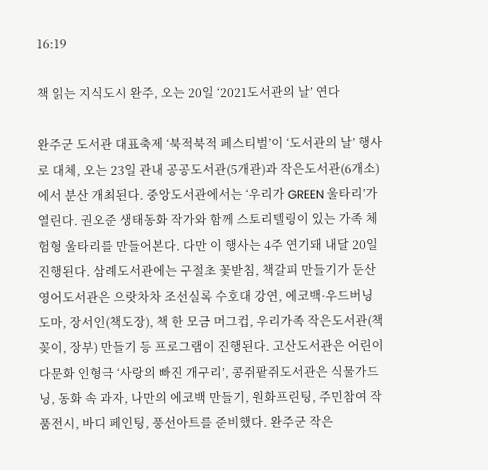16:19

책 읽는 지식도시 완주, 오는 20일 ‘2021도서관의 날’ 연다

완주군 도서관 대표축제 ‘북적북적 페스티벌’이 ‘도서관의 날’ 행사로 대체, 오는 23일 관내 공공도서관(5개관)과 작은도서관(6개소)에서 분산 개최된다. 중앙도서관에서는 ‘우리가 GREEN 울타리’가 열린다. 권오준 생태동화 작가와 함께 스토리텔링이 있는 가족 체험형 울타리를 만들어본다. 다만 이 행사는 4주 연기돼 내달 20일 진행된다. 삼례도서관에는 구절초 꽃받침, 책갈피 만들기가 둔산영어도서관은 으랏차차 조선실록 수호대 강연, 에코백·우드버닝 도마, 장서인(책도장), 책 한 모금 머그컵, 우리가족 작은도서관(책꽂이, 장부) 만들기 등 프로그램이 진행된다. 고산도서관은 어린이 다문화 인형극 ‘사랑의 빠진 개구리’, 콩쥐팥쥐도서관은 식물가드닝, 동화 속 과자, 나만의 에코백 만들기, 원화프린팅, 주민참여 작품전시, 바디 페인팅, 풍선아트를 준비했다. 완주군 작은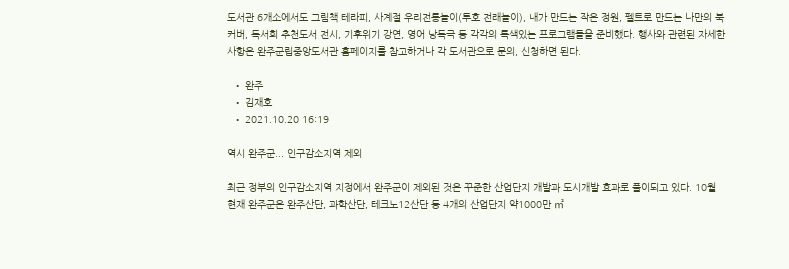도서관 6개소에서도 그림책 테라피, 사계절 우리전통놀이(투호 전래놀이), 내가 만드는 작은 정원, 펠트로 만드는 나만의 북커버, 독서회 추천도서 전시, 기후위기 강연, 영어 낭독극 등 각각의 특색있는 프로그램들을 준비했다. 행사와 관련된 자세한 사항은 완주군립중앙도서관 홈페이지를 참고하거나 각 도서관으로 문의, 신청하면 된다.

  • 완주
  • 김재호
  • 2021.10.20 16:19

역시 완주군... 인구감소지역 제외

최근 정부의 인구감소지역 지정에서 완주군이 제외된 것은 꾸준한 산업단지 개발과 도시개발 효과로 풀이되고 있다. 10월 현재 완주군은 완주산단, 과학산단, 테크노12산단 등 4개의 산업단지 약1000만 ㎡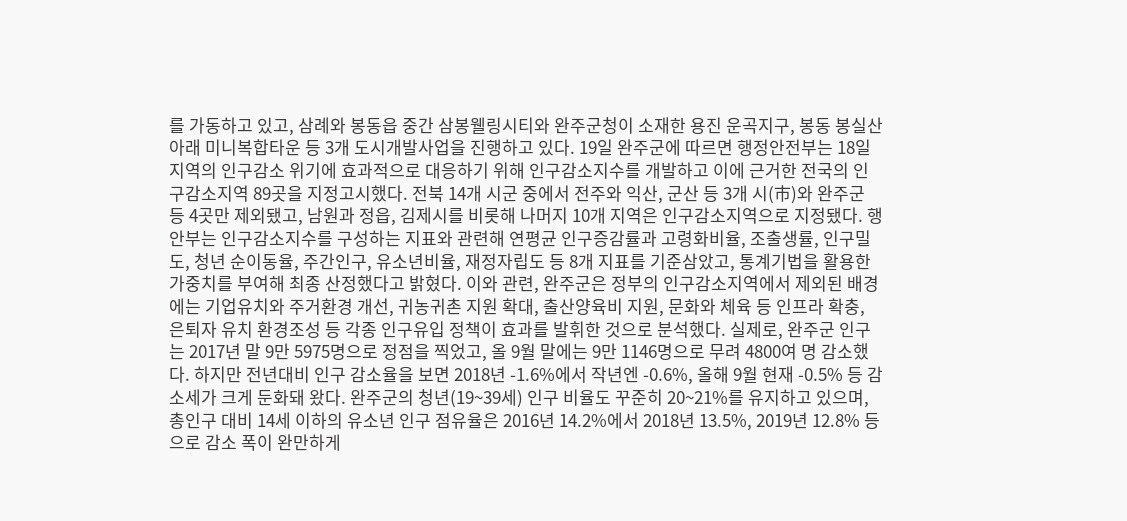를 가동하고 있고, 삼례와 봉동읍 중간 삼봉웰링시티와 완주군청이 소재한 용진 운곡지구, 봉동 봉실산 아래 미니복합타운 등 3개 도시개발사업을 진행하고 있다. 19일 완주군에 따르면 행정안전부는 18일 지역의 인구감소 위기에 효과적으로 대응하기 위해 인구감소지수를 개발하고 이에 근거한 전국의 인구감소지역 89곳을 지정고시했다. 전북 14개 시군 중에서 전주와 익산, 군산 등 3개 시(市)와 완주군 등 4곳만 제외됐고, 남원과 정읍, 김제시를 비롯해 나머지 10개 지역은 인구감소지역으로 지정됐다. 행안부는 인구감소지수를 구성하는 지표와 관련해 연평균 인구증감률과 고령화비율, 조출생률, 인구밀도, 청년 순이동율, 주간인구, 유소년비율, 재정자립도 등 8개 지표를 기준삼았고, 통계기법을 활용한 가중치를 부여해 최종 산정했다고 밝혔다. 이와 관련, 완주군은 정부의 인구감소지역에서 제외된 배경에는 기업유치와 주거환경 개선, 귀농귀촌 지원 확대, 출산양육비 지원, 문화와 체육 등 인프라 확충, 은퇴자 유치 환경조성 등 각종 인구유입 정책이 효과를 발휘한 것으로 분석했다. 실제로, 완주군 인구는 2017년 말 9만 5975명으로 정점을 찍었고, 올 9월 말에는 9만 1146명으로 무려 4800여 명 감소했다. 하지만 전년대비 인구 감소율을 보면 2018년 -1.6%에서 작년엔 -0.6%, 올해 9월 현재 -0.5% 등 감소세가 크게 둔화돼 왔다. 완주군의 청년(19~39세) 인구 비율도 꾸준히 20~21%를 유지하고 있으며, 총인구 대비 14세 이하의 유소년 인구 점유율은 2016년 14.2%에서 2018년 13.5%, 2019년 12.8% 등으로 감소 폭이 완만하게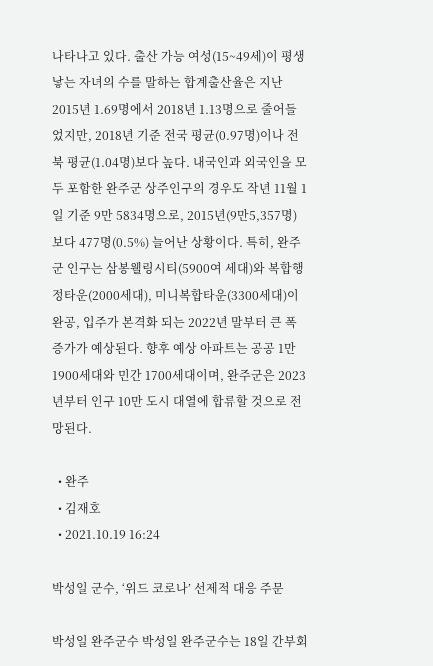나타나고 있다. 출산 가능 여성(15~49세)이 평생 낳는 자녀의 수를 말하는 합계출산율은 지난 2015년 1.69명에서 2018년 1.13명으로 줄어들었지만, 2018년 기준 전국 평균(0.97명)이나 전북 평균(1.04명)보다 높다. 내국인과 외국인을 모두 포함한 완주군 상주인구의 경우도 작년 11월 1일 기준 9만 5834명으로, 2015년(9만5,357명)보다 477명(0.5%) 늘어난 상황이다. 특히, 완주군 인구는 삼봉웰링시티(5900여 세대)와 복합행정타운(2000세대), 미니복합타운(3300세대)이 완공, 입주가 본격화 되는 2022년 말부터 큰 폭 증가가 예상된다. 향후 예상 아파트는 공공 1만 1900세대와 민간 1700세대이며, 완주군은 2023년부터 인구 10만 도시 대열에 합류할 것으로 전망된다.

  • 완주
  • 김재호
  • 2021.10.19 16:24

박성일 군수, ‘위드 코로나’ 선제적 대응 주문

박성일 완주군수 박성일 완주군수는 18일 간부회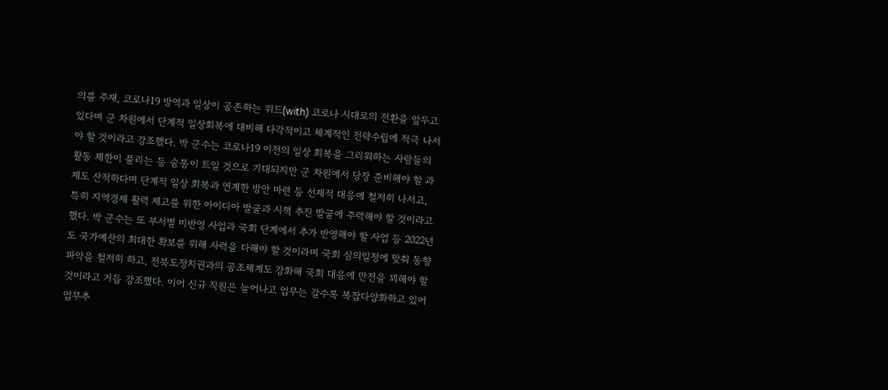의를 주재, 코로나19 방역과 일상이 공존하는 위드(with) 코로나 시대로의 전환을 앞두고 있다며 군 차원에서 단계적 일상회복에 대비해 다각적이고 체계적인 전략수립에 적극 나서야 할 것이라고 강조했다. 박 군수는 코로나19 이전의 일상 회복을 그리워하는 사람들의 활동 제한이 풀리는 등 숨통이 트일 것으로 기대되지만 군 차원에서 당장 준비해야 할 과제도 산적하다며 단계적 일상 회복과 연계한 방안 마련 등 선제적 대응에 철저히 나서고, 특히 지역경제 활력 제고를 위한 아이디아 발굴과 시책 추진 발굴에 주력해야 할 것이라고 했다. 박 군수는 또 부서별 미반영 사업과 국회 단계에서 추가 반영해야 할 사업 등 2022년도 국가예산의 최대한 확보를 위해 사력을 다해야 할 것이라며 국회 심의일정에 맞춰 동향파악을 철저히 하고, 전북도정치권과의 공조체계도 강화해 국회 대응에 만전을 꾀해야 할 것이라고 거듭 강조했다. 이어 신규 직원은 늘어나고 업무는 갈수록 복잡다양화하고 있어 업무추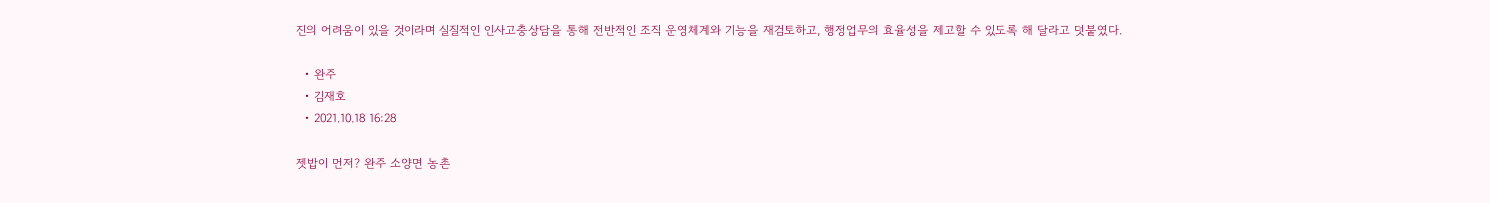진의 어려움이 있을 것이라며 실질적인 인사고충상담을 통해 전반적인 조직 운영체계와 기능을 재검토하고, 행정업무의 효율성을 제고할 수 있도록 해 달라고 덧붙였다.

  • 완주
  • 김재호
  • 2021.10.18 16:28

젯밥이 먼저? 완주 소양면 농촌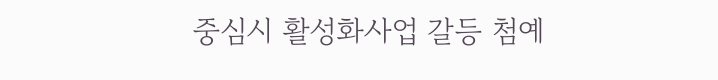중심시 활성화사업 갈등 첨예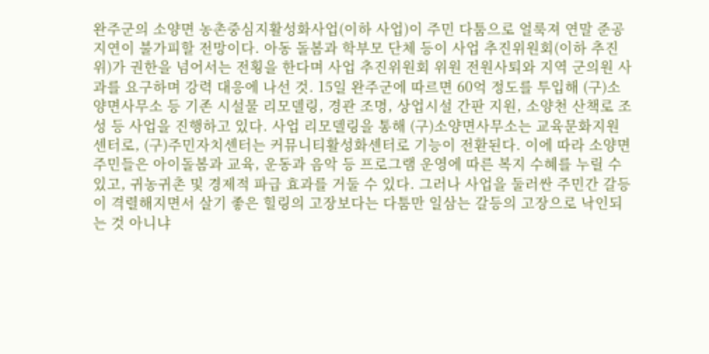완주군의 소양면 농촌중심지활성화사업(이하 사업)이 주민 다툼으로 얼룩져 연말 준공 지연이 불가피할 전망이다. 아동 돌봄과 학부모 단체 등이 사업 추진위원회(이하 추진위)가 권한을 넘어서는 전횡을 한다며 사업 추진위원회 위원 전원사퇴와 지역 군의원 사과를 요구하며 강력 대응에 나선 것. 15일 완주군에 따르면 60억 정도를 투입해 (구)소양면사무소 등 기존 시설물 리모델링, 경관 조명, 상업시설 간판 지원, 소양천 산책로 조성 등 사업을 진행하고 있다. 사업 리모델링을 통해 (구)소양면사무소는 교육문화지원센터로, (구)주민자치센터는 커뮤니티활성화센터로 기능이 전환된다. 이에 따라 소양면 주민들은 아이돌봄과 교육, 운동과 음악 등 프로그램 운영에 따른 복지 수혜를 누릴 수 있고, 귀농귀촌 및 경제적 파급 효과를 거둘 수 있다. 그러나 사업을 둘러싼 주민간 갈등이 격렬해지면서 살기 좋은 힐링의 고장보다는 다툼만 일삼는 갈등의 고장으로 낙인되는 것 아니냐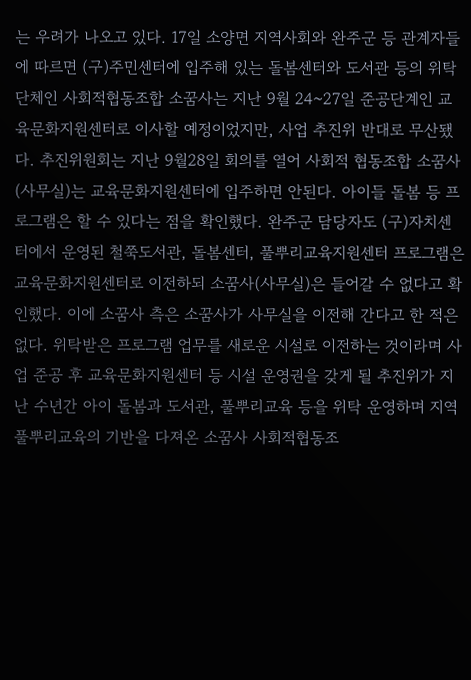는 우려가 나오고 있다. 17일 소양면 지역사회와 완주군 등 관계자들에 따르면 (구)주민센터에 입주해 있는 돌봄센터와 도서관 등의 위탁단체인 사회적협동조합 소꿈사는 지난 9월 24~27일 준공단계인 교육문화지원센터로 이사할 예정이었지만, 사업 추진위 반대로 무산됐다. 추진위원회는 지난 9월28일 회의를 열어 사회적 협동조합 소꿈사(사무실)는 교육문화지원센터에 입주하면 안된다. 아이들 돌봄 등 프로그램은 할 수 있다는 점을 확인했다. 완주군 담당자도 (구)자치센터에서 운영된 철쭉도서관, 돌봄센터, 풀뿌리교육지원센터 프로그램은 교육문화지원센터로 이전하되 소꿈사(사무실)은 들어갈 수 없다고 확인했다. 이에 소꿈사 측은 소꿈사가 사무실을 이전해 간다고 한 적은 없다. 위탁받은 프로그램 업무를 새로운 시설로 이전하는 것이라며 사업 준공 후 교육문화지원센터 등 시설 운영권을 갖게 될 추진위가 지난 수년간 아이 돌봄과 도서관, 풀뿌리교육 등을 위탁 운영하며 지역 풀뿌리교육의 기반을 다져온 소꿈사 사회적협동조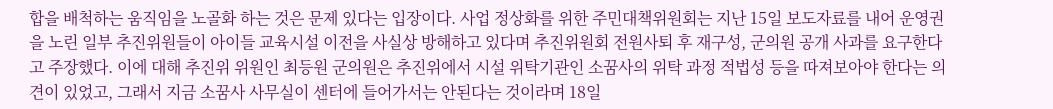합을 배척하는 움직임을 노골화 하는 것은 문제 있다는 입장이다. 사업 정상화를 위한 주민대책위원회는 지난 15일 보도자료를 내어 운영권을 노린 일부 추진위원들이 아이들 교육시설 이전을 사실상 방해하고 있다며 추진위원회 전원사퇴 후 재구성, 군의원 공개 사과를 요구한다고 주장했다. 이에 대해 추진위 위원인 최등원 군의원은 추진위에서 시설 위탁기관인 소꿈사의 위탁 과정 적법성 등을 따져보아야 한다는 의견이 있었고, 그래서 지금 소꿈사 사무실이 센터에 들어가서는 안된다는 것이라며 18일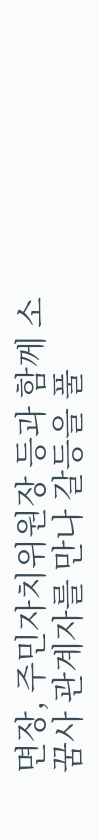면장, 주민자치위원장 등과 함께 소꿈사 관계자를 만나 갈등을 풀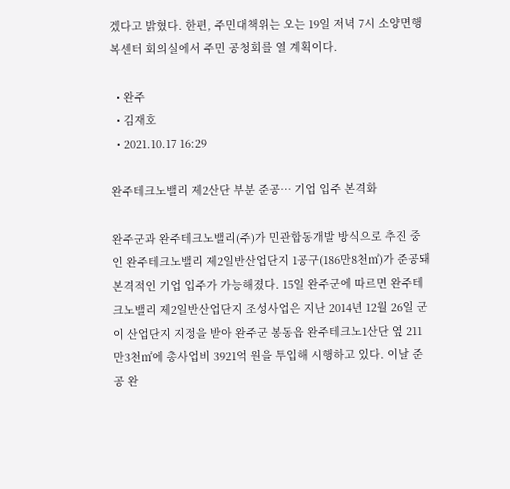겠다고 밝혔다. 한편, 주민대책위는 오는 19일 저녁 7시 소양면행복센터 회의실에서 주민 공청회를 열 계획이다.

  • 완주
  • 김재호
  • 2021.10.17 16:29

완주테크노밸리 제2산단 부분 준공… 기업 입주 본격화

완주군과 완주테크노밸리(주)가 민관합동개발 방식으로 추진 중인 완주테크노밸리 제2일반산업단지 1공구(186만8천㎡)가 준공돼 본격적인 기업 입주가 가능해졌다. 15일 완주군에 따르면 완주테크노밸리 제2일반산업단지 조성사업은 지난 2014년 12월 26일 군이 산업단지 지정을 받아 완주군 봉동읍 완주테크노1산단 옆 211만3천㎡에 총사업비 3921억 원을 투입해 시행하고 있다. 이날 준공 완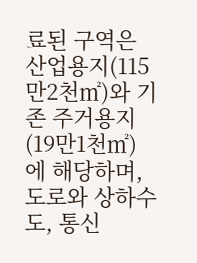료된 구역은 산업용지(115만2천㎡)와 기존 주거용지(19만1천㎡)에 해당하며, 도로와 상하수도, 통신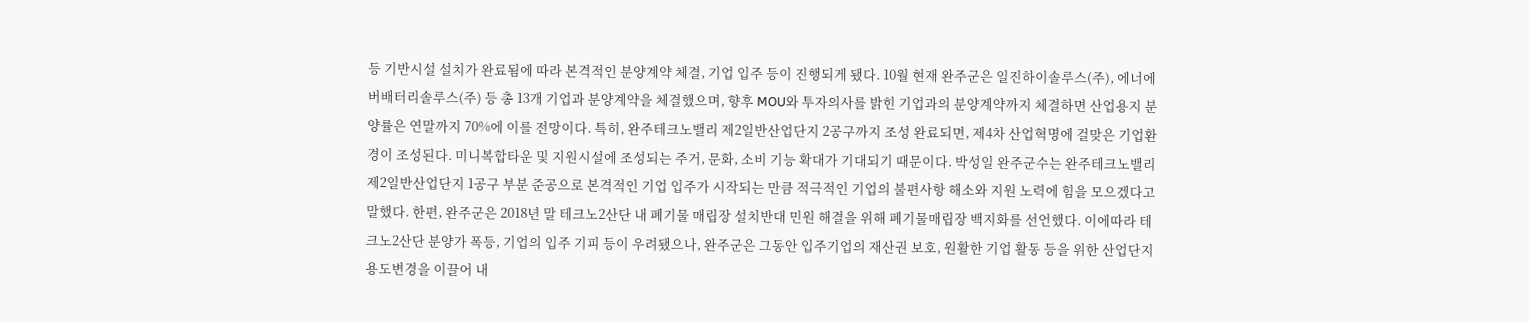등 기반시설 설치가 완료됨에 따라 본격적인 분양계약 체결, 기업 입주 등이 진행되게 됐다. 10월 현재 완주군은 일진하이솔루스(주), 에너에버배터리솔루스(주) 등 총 13개 기업과 분양계약을 체결했으며, 향후 MOU와 투자의사를 밝힌 기업과의 분양계약까지 체결하면 산업용지 분양률은 연말까지 70%에 이를 전망이다. 특히, 완주테크노밸리 제2일반산업단지 2공구까지 조성 완료되면, 제4차 산업혁명에 걸맞은 기업환경이 조성된다. 미니복합타운 및 지원시설에 조성되는 주거, 문화, 소비 기능 확대가 기대되기 때문이다. 박성일 완주군수는 완주테크노밸리 제2일반산업단지 1공구 부분 준공으로 본격적인 기업 입주가 시작되는 만큼 적극적인 기업의 불편사항 해소와 지원 노력에 힘을 모으겠다고 말했다. 한편, 완주군은 2018년 말 테크노2산단 내 폐기물 매립장 설치반대 민원 해결을 위해 폐기물매립장 백지화를 선언했다. 이에따라 테크노2산단 분양가 폭등, 기업의 입주 기피 등이 우려됐으나, 완주군은 그동안 입주기업의 재산권 보호, 원활한 기업 활동 등을 위한 산업단지 용도변경을 이끌어 내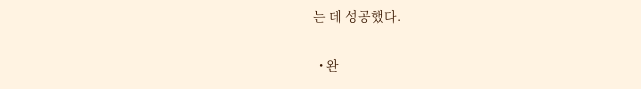는 데 성공했다.

  • 완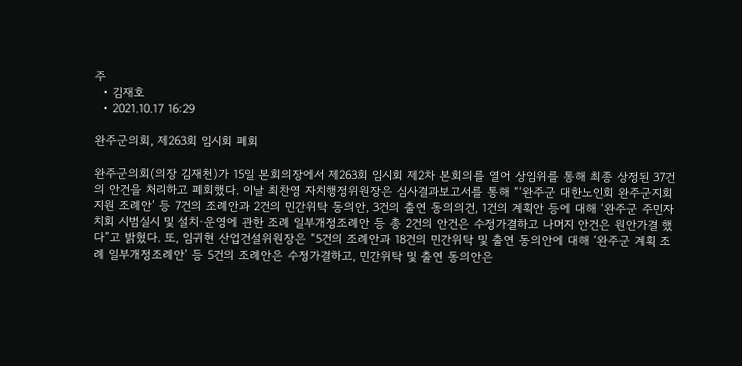주
  • 김재호
  • 2021.10.17 16:29

완주군의회, 제263회 임시회 폐회

완주군의회(의장 김재천)가 15일 본회의장에서 제263회 임시회 제2차 본회의를 열어 상임위를 통해 최종 상정된 37건의 안건을 처리하고 폐회했다. 이날 최찬영 자치행정위원장은 심사결과보고서를 통해 “‘완주군 대한노인회 완주군지회 지원 조례안’ 등 7건의 조례안과 2건의 민간위탁 동의안, 3건의 출연 동의의건, 1건의 계획안 등에 대해 ‘완주군 주민자치회 시범실시 및 설치·운영에 관한 조례 일부개정조례안 등 총 2건의 안건은 수정가결하고 나머지 안건은 원안가결 했다”고 밝혔다. 또, 임귀현 산업건설위원장은 “5건의 조례안과 18건의 민간위탁 및 출연 동의안에 대해 ‘완주군 계획 조례 일부개정조례안’ 등 5건의 조례안은 수정가결하고, 민간위탁 및 출연 동의안은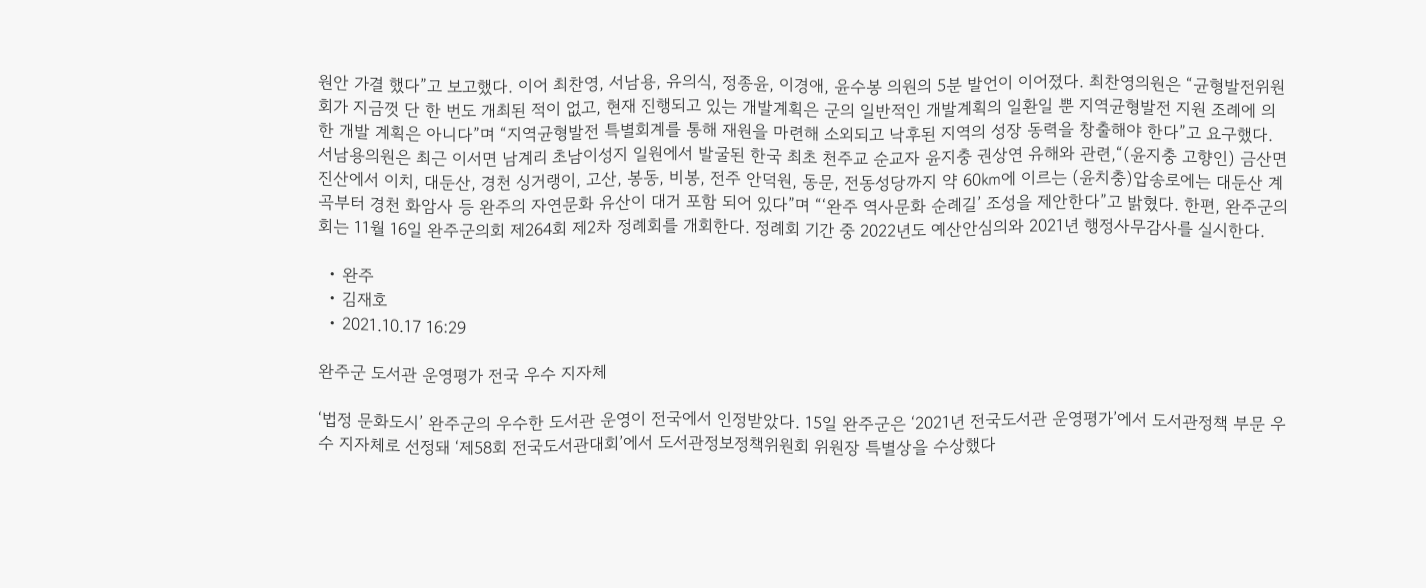원안 가결 했다”고 보고했다. 이어 최찬영, 서남용, 유의식, 정종윤, 이경애, 윤수봉 의원의 5분 발언이 이어졌다. 최찬영의원은 “균형발전위원회가 지금껏 단 한 번도 개최된 적이 없고, 현재 진행되고 있는 개발계획은 군의 일반적인 개발계획의 일환일 뿐 지역균형발전 지원 조례에 의한 개발 계획은 아니다”며 “지역균형발전 특별회계를 통해 재원을 마련해 소외되고 낙후된 지역의 성장 동력을 창출해야 한다”고 요구했다. 서남용의원은 최근 이서면 남계리 초남이성지 일원에서 발굴된 한국 최초 천주교 순교자 윤지충 권상연 유해와 관련,“(윤지충 고향인) 금산면 진산에서 이치, 대둔산, 경천 싱거랭이, 고산, 봉동, 비봉, 전주 안덕원, 동문, 전동성당까지 약 60㎞에 이르는 (윤치충)압송로에는 대둔산 계곡부터 경천 화암사 등 완주의 자연문화 유산이 대거 포함 되어 있다”며 “‘완주 역사문화 순례길’ 조성을 제안한다”고 밝혔다. 한편, 완주군의회는 11월 16일 완주군의회 제264회 제2차 정례회를 개회한다. 정례회 기간 중 2022년도 예산안심의와 2021년 행정사무감사를 실시한다.

  • 완주
  • 김재호
  • 2021.10.17 16:29

완주군 도서관 운영평가 전국 우수 지자체

‘법정 문화도시’ 완주군의 우수한 도서관 운영이 전국에서 인정받았다. 15일 완주군은 ‘2021년 전국도서관 운영평가’에서 도서관정책 부문 우수 지자체로 선정돼 ‘제58회 전국도서관대회’에서 도서관정보정책위원회 위원장 특별상을 수상했다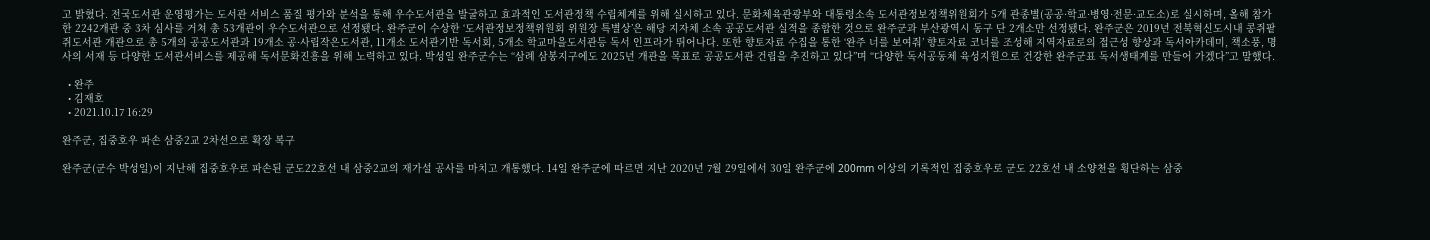고 밝혔다. 전국도서관 운영평가는 도서관 서비스 품질 평가와 분석을 통해 우수도서관을 발굴하고 효과적인 도서관정책 수립체계를 위해 실시하고 있다. 문화체육관광부와 대통령소속 도서관정보정책위원회가 5개 관종별(공공·학교·병영·전문·교도소)로 실시하며, 올해 참가한 2242개관 중 3차 심사를 거쳐 총 53개관이 우수도서관으로 선정됐다. 완주군이 수상한 ‘도서관정보정책위원회 위원장 특별상’은 해당 지자체 소속 공공도서관 실적을 종합한 것으로 완주군과 부산광역시 동구 단 2개소만 선정됐다. 완주군은 2019년 전북혁신도시내 콩쥐팥쥐도서관 개관으로 총 5개의 공공도서관과 19개소 공·사립작은도서관, 11개소 도서관기반 독서회, 5개소 학교마을도서관등 독서 인프라가 뛰어나다. 또한 향토자료 수집을 통한 ‘완주 너를 보여줘’ 향토자료 코너를 조성해 지역자료로의 접근성 향상과 독서아카데미, 책소풍, 명사의 서재 등 다양한 도서관서비스를 제공해 독서문화진흥을 위해 노력하고 있다. 박성일 완주군수는 “삼례 삼봉지구에도 2025년 개관을 목표로 공공도서관 건립을 추진하고 있다”며 “다양한 독서공동체 육성지원으로 건강한 완주군표 독서생태계를 만들어 가겠다”고 말했다.

  • 완주
  • 김재호
  • 2021.10.17 16:29

완주군, 집중호우 파손 삼중2교 2차선으로 확장 복구

완주군(군수 박성일)이 지난해 집중호우로 파손된 군도22호선 내 삼중2교의 재가설 공사를 마치고 개통했다. 14일 완주군에 따르면 지난 2020년 7월 29일에서 30일 완주군에 200mm 이상의 기록적인 집중호우로 군도 22호선 내 소양천을 횡단하는 삼중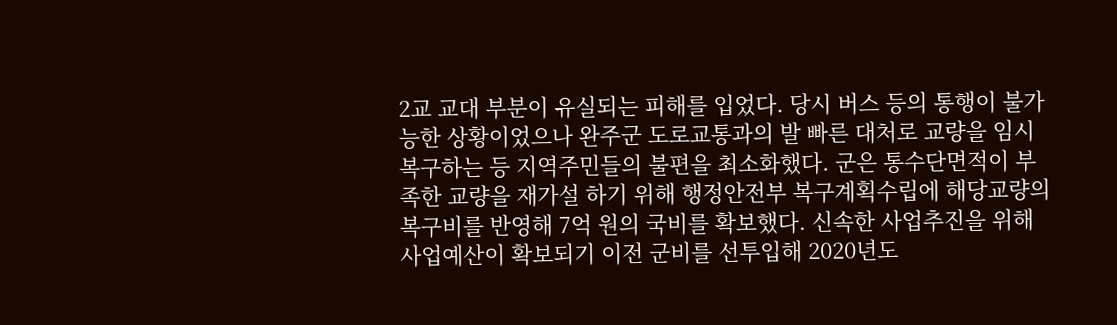2교 교대 부분이 유실되는 피해를 입었다. 당시 버스 등의 통행이 불가능한 상황이었으나 완주군 도로교통과의 발 빠른 대처로 교량을 임시 복구하는 등 지역주민들의 불편을 최소화했다. 군은 통수단면적이 부족한 교량을 재가설 하기 위해 행정안전부 복구계획수립에 해당교량의 복구비를 반영해 7억 원의 국비를 확보했다. 신속한 사업추진을 위해 사업예산이 확보되기 이전 군비를 선투입해 2020년도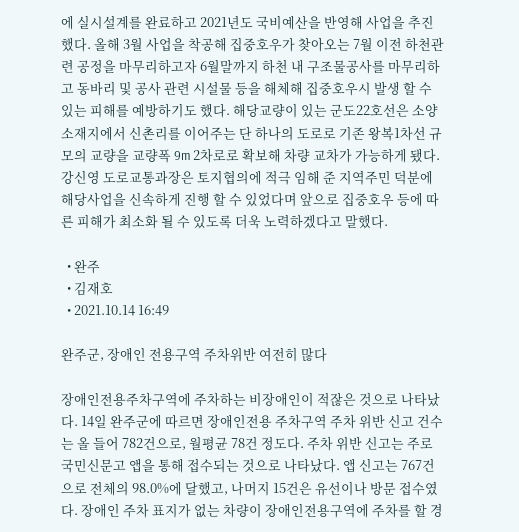에 실시설계를 완료하고 2021년도 국비예산을 반영해 사업을 추진했다. 올해 3월 사업을 착공해 집중호우가 찾아오는 7월 이전 하천관련 공정을 마무리하고자 6월말까지 하천 내 구조물공사를 마무리하고 동바리 및 공사 관련 시설물 등을 해체해 집중호우시 발생 할 수 있는 피해를 예방하기도 했다. 해당교량이 있는 군도22호선은 소양 소재지에서 신촌리를 이어주는 단 하나의 도로로 기존 왕복1차선 규모의 교량을 교량폭 9m 2차로로 확보해 차량 교차가 가능하게 됐다. 강신영 도로교통과장은 토지협의에 적극 임해 준 지역주민 덕분에 해당사업을 신속하게 진행 할 수 있었다며 앞으로 집중호우 등에 따른 피해가 최소화 될 수 있도록 더욱 노력하겠다고 말했다.

  • 완주
  • 김재호
  • 2021.10.14 16:49

완주군, 장애인 전용구역 주차위반 여전히 많다

장애인전용주차구역에 주차하는 비장애인이 적잖은 것으로 나타났다. 14일 완주군에 따르면 장애인전용 주차구역 주차 위반 신고 건수는 올 들어 782건으로, 월평균 78건 정도다. 주차 위반 신고는 주로 국민신문고 앱을 통해 접수되는 것으로 나타났다. 앱 신고는 767건으로 전체의 98.0%에 달했고, 나머지 15건은 유선이나 방문 접수였다. 장애인 주차 표지가 없는 차량이 장애인전용구역에 주차를 할 경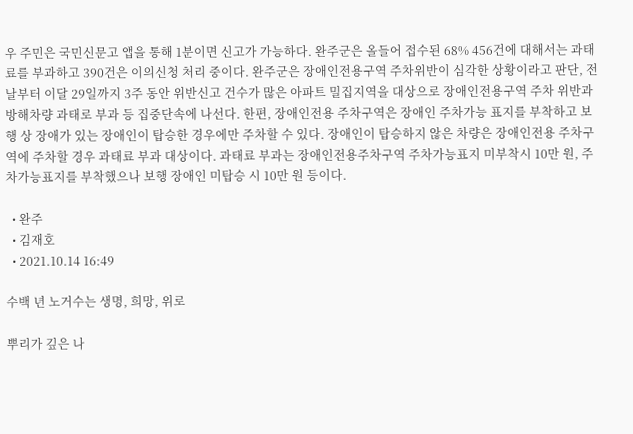우 주민은 국민신문고 앱을 통해 1분이면 신고가 가능하다. 완주군은 올들어 접수된 68% 456건에 대해서는 과태료를 부과하고 390건은 이의신청 처리 중이다. 완주군은 장애인전용구역 주차위반이 심각한 상황이라고 판단, 전날부터 이달 29일까지 3주 동안 위반신고 건수가 많은 아파트 밀집지역을 대상으로 장애인전용구역 주차 위반과 방해차량 과태로 부과 등 집중단속에 나선다. 한편, 장애인전용 주차구역은 장애인 주차가능 표지를 부착하고 보행 상 장애가 있는 장애인이 탑승한 경우에만 주차할 수 있다. 장애인이 탑승하지 않은 차량은 장애인전용 주차구역에 주차할 경우 과태료 부과 대상이다. 과태료 부과는 장애인전용주차구역 주차가능표지 미부착시 10만 원, 주차가능표지를 부착했으나 보행 장애인 미탑승 시 10만 원 등이다.

  • 완주
  • 김재호
  • 2021.10.14 16:49

수백 년 노거수는 생명, 희망, 위로

뿌리가 깊은 나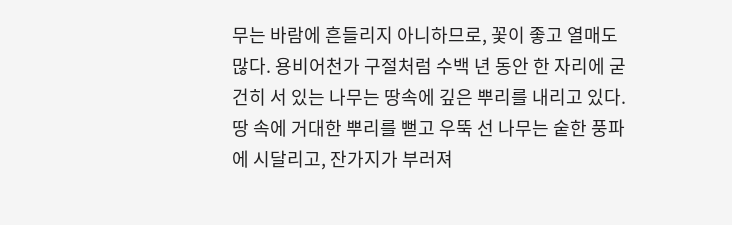무는 바람에 흔들리지 아니하므로, 꽃이 좋고 열매도 많다. 용비어천가 구절처럼 수백 년 동안 한 자리에 굳건히 서 있는 나무는 땅속에 깊은 뿌리를 내리고 있다. 땅 속에 거대한 뿌리를 뻗고 우뚝 선 나무는 숱한 풍파에 시달리고, 잔가지가 부러져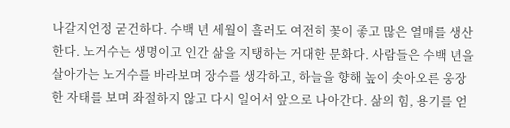나갈지언정 굳건하다. 수백 년 세월이 흘러도 여전히 꽃이 좋고 많은 열매를 생산한다. 노거수는 생명이고 인간 삶을 지탱하는 거대한 문화다. 사람들은 수백 년을 살아가는 노거수를 바라보며 장수를 생각하고, 하늘을 향해 높이 솟아오른 웅장한 자태를 보며 좌절하지 않고 다시 일어서 앞으로 나아간다. 삶의 힘, 용기를 얻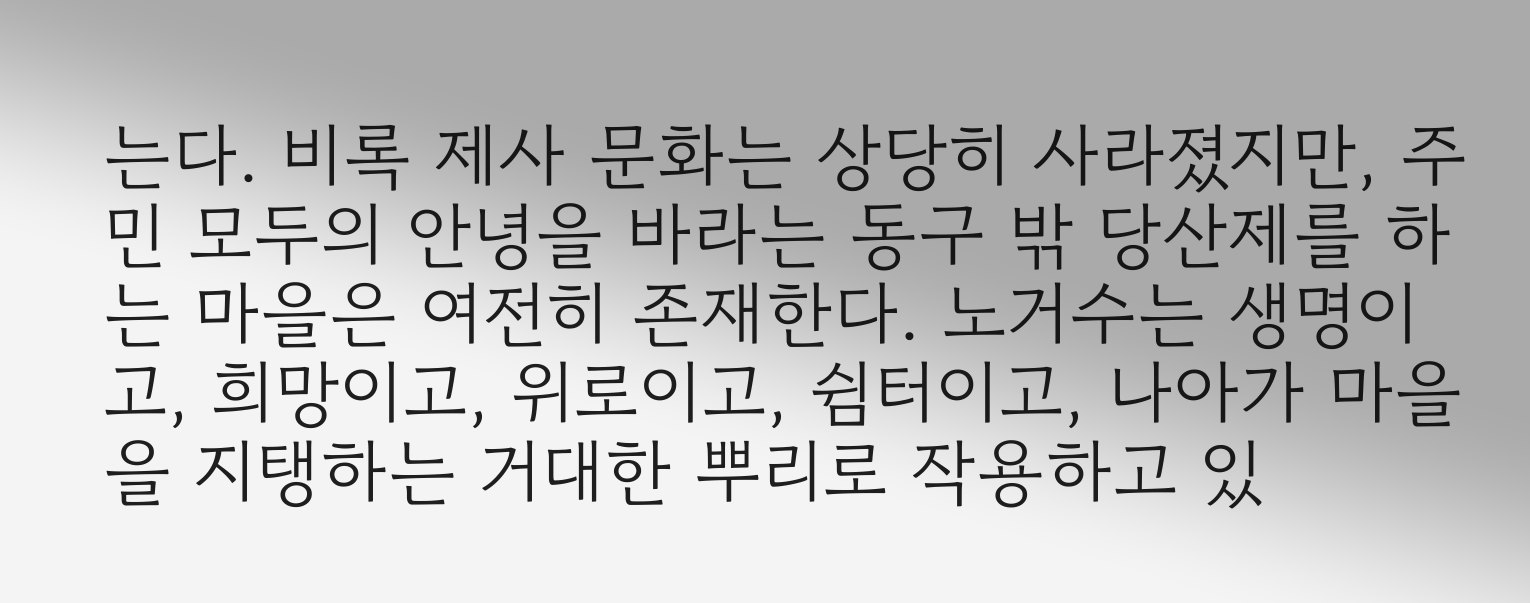는다. 비록 제사 문화는 상당히 사라졌지만, 주민 모두의 안녕을 바라는 동구 밖 당산제를 하는 마을은 여전히 존재한다. 노거수는 생명이고, 희망이고, 위로이고, 쉼터이고, 나아가 마을을 지탱하는 거대한 뿌리로 작용하고 있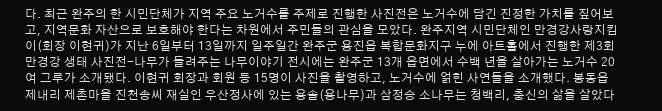다. 최근 완주의 한 시민단체가 지역 주요 노거수를 주제로 진행한 사진전은 노거수에 담긴 진정한 가치를 짚어보고, 지역문화 자산으로 보호해야 한다는 차원에서 주민들의 관심을 모았다. 완주지역 시민단체인 만경강사랑지킴이(회장 이현귀)가 지난 6일부터 13일까지 일주일간 완주군 용진읍 복합문화지구 누에 아트홀에서 진행한 제3회 만경강 생태 사진전-나무가 들려주는 나무이야기 전시에는 완주군 13개 읍면에서 수백 년을 살아가는 노거수 20여 그루가 소개됐다. 이현귀 회장과 회원 등 15명이 사진을 촬영하고, 노거수에 얽힌 사연들을 소개했다. 봉동읍 제내리 제촌마을 진천송씨 재실인 우산정사에 있는 용솔(용나무)과 삼정승 소나무는 청백리, 충신의 삶을 살았다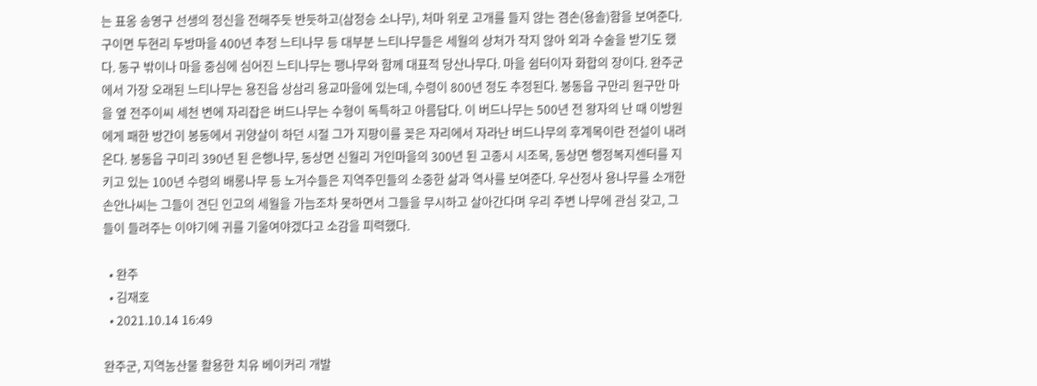는 표옹 송영구 선생의 정신을 전해주듯 반듯하고(삼정승 소나무), 처마 위로 고개를 들지 않는 겸손(용솔)함을 보여준다. 구이면 두현리 두방마을 400년 추정 느티나무 등 대부분 느티나무들은 세월의 상처가 작지 않아 외과 수술을 받기도 했다. 동구 밖이나 마을 중심에 심어진 느티나무는 팽나무와 함께 대표적 당산나무다. 마을 쉼터이자 화합의 장이다. 완주군에서 가장 오래된 느티나무는 용진읍 상삼리 용교마을에 있는데, 수령이 800년 정도 추정된다. 봉동읍 구만리 원구만 마을 옆 전주이씨 세천 변에 자리잡은 버드나무는 수형이 독특하고 아름답다. 이 버드나무는 500년 전 왕자의 난 때 이방원에게 패한 방간이 봉동에서 귀양살이 하던 시절 그가 지팡이를 꽂은 자리에서 자라난 버드나무의 후계목이란 전설이 내려온다. 봉동읍 구미리 390년 된 은행나무, 동상면 신월리 거인마을의 300년 된 고종시 시조목, 동상면 행정복지센터를 지키고 있는 100년 수령의 배롱나무 등 노거수들은 지역주민들의 소중한 삶과 역사를 보여준다. 우산정사 용나무를 소개한 손안나씨는 그들이 견딘 인고의 세월을 가늠조차 못하면서 그들을 무시하고 살아간다며 우리 주변 나무에 관심 갖고, 그들이 들려주는 이야기에 귀를 기울여야겠다고 소감을 피력했다.

  • 완주
  • 김재호
  • 2021.10.14 16:49

완주군, 지역농산물 활용한 치유 베이커리 개발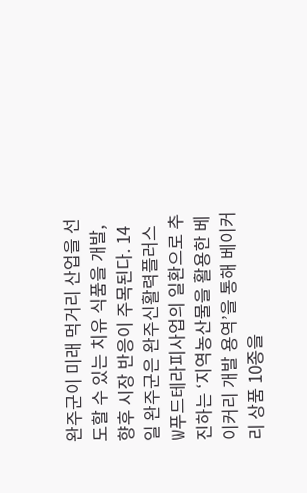완주군이 미래 먹거리 산업을 선도할 수 있는 치유 식품을 개발, 향후 시장 반응이 주목된다. 14일 완주군은 완주신활력플러스 W푸드테라피사업의 일환으로 추진하는 ‘지역농산물을 활용한 베이커리 개발 용역’을 통해 베이커리 상품 10종을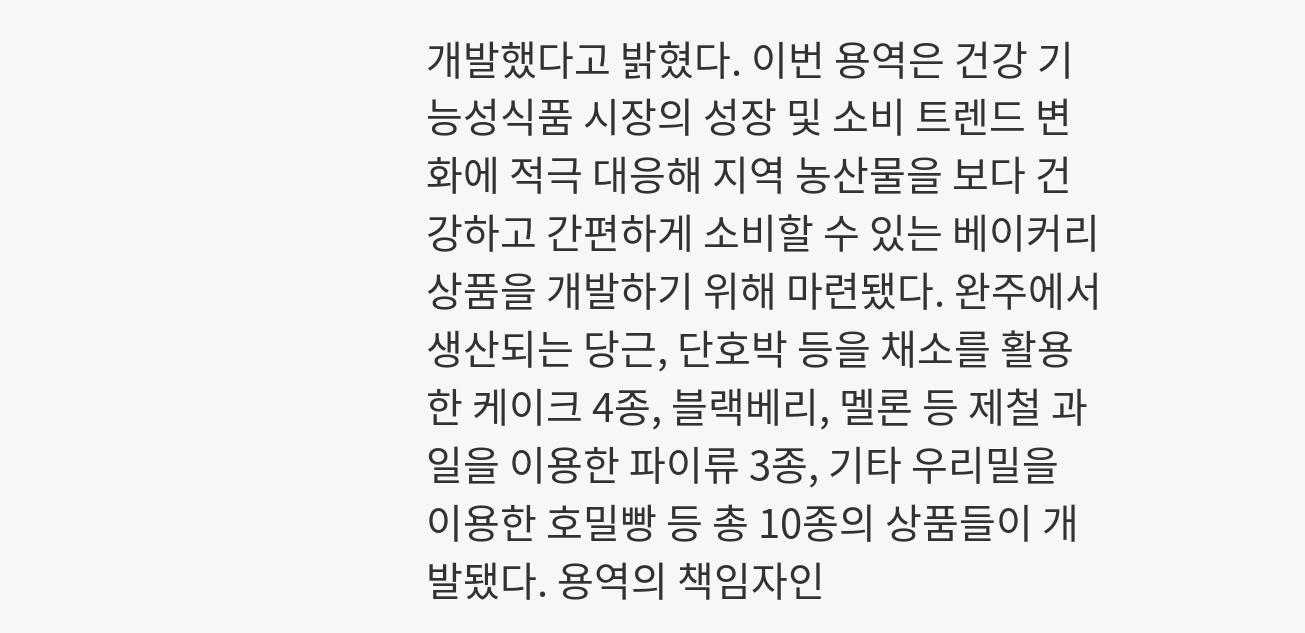개발했다고 밝혔다. 이번 용역은 건강 기능성식품 시장의 성장 및 소비 트렌드 변화에 적극 대응해 지역 농산물을 보다 건강하고 간편하게 소비할 수 있는 베이커리 상품을 개발하기 위해 마련됐다. 완주에서 생산되는 당근, 단호박 등을 채소를 활용한 케이크 4종, 블랙베리, 멜론 등 제철 과일을 이용한 파이류 3종, 기타 우리밀을 이용한 호밀빵 등 총 10종의 상품들이 개발됐다. 용역의 책임자인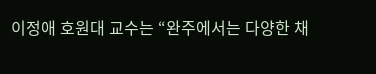이정애 호원대 교수는 “완주에서는 다양한 채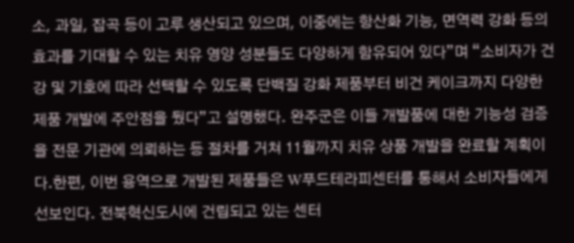소, 과일, 잡곡 등이 고루 생산되고 있으며, 이중에는 항산화 기능, 면역력 강화 등의 효과를 기대할 수 있는 치유 영양 성분들도 다양하게 함유되어 있다”며 “소비자가 건강 및 기호에 따라 선택할 수 있도록 단백질 강화 제품부터 비건 케이크까지 다양한 제품 개발에 주안점을 뒀다”고 설명했다. 완주군은 이들 개발품에 대한 기능성 검증을 전문 기관에 의뢰하는 등 절차를 거쳐 11월까지 치유 상품 개발을 완료할 계획이다.한편, 이번 용역으로 개발된 제품들은 W푸드테라피센터를 통해서 소비자들에게 선보인다. 전북혁신도시에 건립되고 있는 센터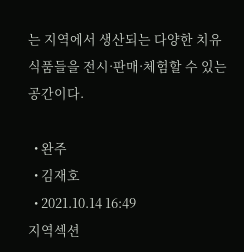는 지역에서 생산되는 다양한 치유 식품들을 전시·판매·체험할 수 있는 공간이다.

  • 완주
  • 김재호
  • 2021.10.14 16:49
지역섹션